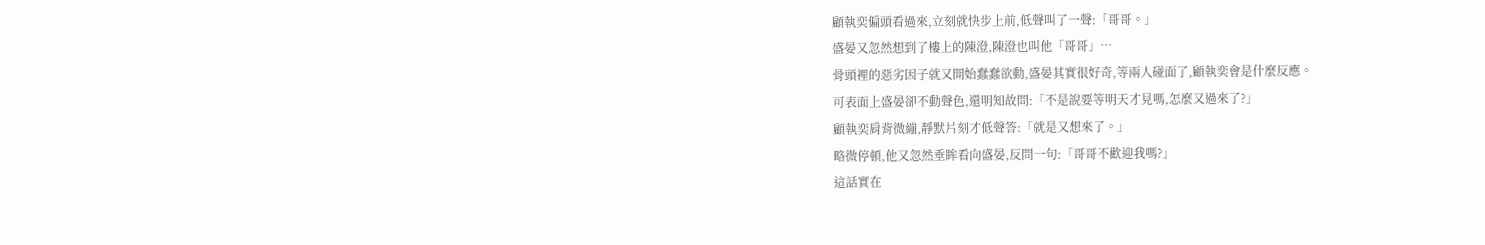顧執奕偏頭看過來,立刻就快步上前,低聲叫了一聲:「哥哥。」
盛晏又忽然想到了樓上的陳澄,陳澄也叫他「哥哥」…
骨頭裡的惡劣因子就又開始蠢蠢欲動,盛晏其實很好奇,等兩人碰面了,顧執奕會是什麼反應。
可表面上盛晏卻不動聲色,還明知故問:「不是說要等明天才見嗎,怎麼又過來了?」
顧執奕肩背微繃,靜默片刻才低聲答:「就是又想來了。」
略微停頓,他又忽然垂眸看向盛晏,反問一句:「哥哥不歡迎我嗎?」
這話實在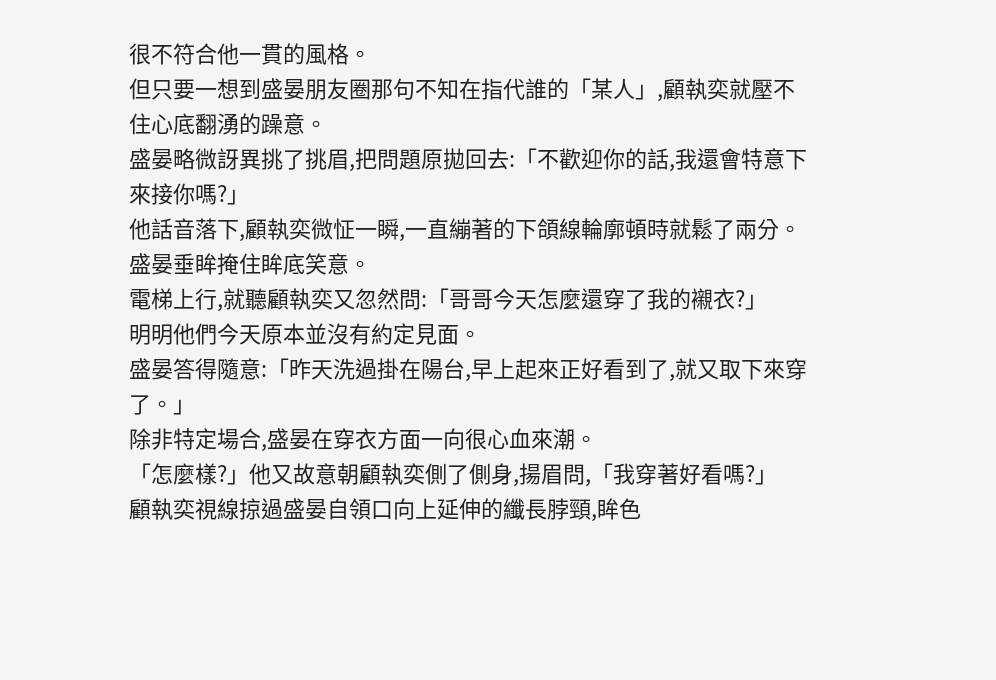很不符合他一貫的風格。
但只要一想到盛晏朋友圈那句不知在指代誰的「某人」,顧執奕就壓不住心底翻湧的躁意。
盛晏略微訝異挑了挑眉,把問題原拋回去:「不歡迎你的話,我還會特意下來接你嗎?」
他話音落下,顧執奕微怔一瞬,一直繃著的下頜線輪廓頓時就鬆了兩分。
盛晏垂眸掩住眸底笑意。
電梯上行,就聽顧執奕又忽然問:「哥哥今天怎麼還穿了我的襯衣?」
明明他們今天原本並沒有約定見面。
盛晏答得隨意:「昨天洗過掛在陽台,早上起來正好看到了,就又取下來穿了。」
除非特定場合,盛晏在穿衣方面一向很心血來潮。
「怎麼樣?」他又故意朝顧執奕側了側身,揚眉問,「我穿著好看嗎?」
顧執奕視線掠過盛晏自領口向上延伸的纖長脖頸,眸色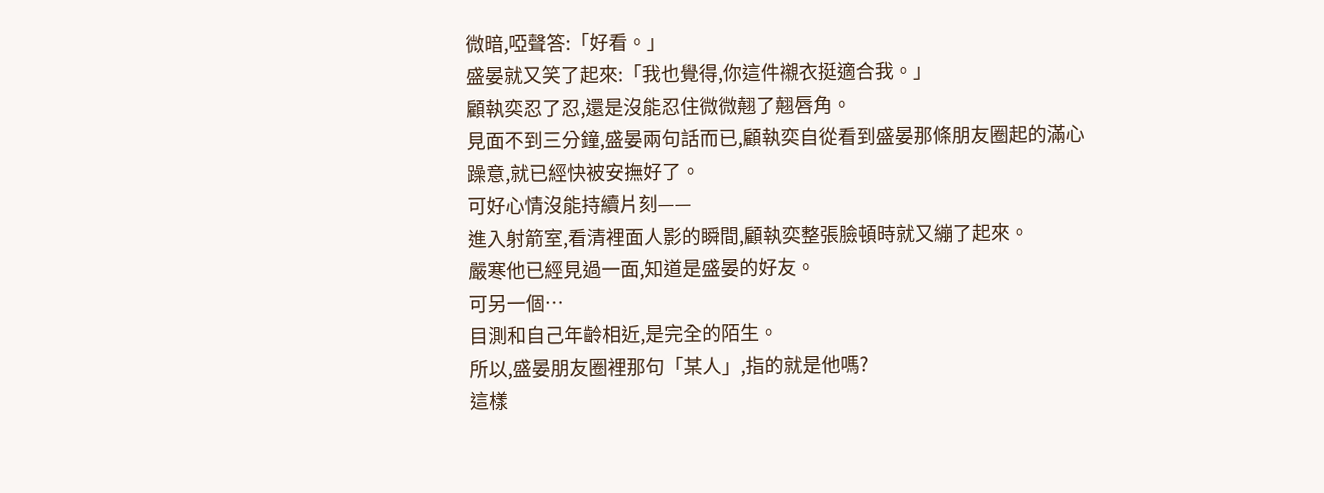微暗,啞聲答:「好看。」
盛晏就又笑了起來:「我也覺得,你這件襯衣挺適合我。」
顧執奕忍了忍,還是沒能忍住微微翹了翹唇角。
見面不到三分鐘,盛晏兩句話而已,顧執奕自從看到盛晏那條朋友圈起的滿心躁意,就已經快被安撫好了。
可好心情沒能持續片刻——
進入射箭室,看清裡面人影的瞬間,顧執奕整張臉頓時就又繃了起來。
嚴寒他已經見過一面,知道是盛晏的好友。
可另一個…
目測和自己年齡相近,是完全的陌生。
所以,盛晏朋友圈裡那句「某人」,指的就是他嗎?
這樣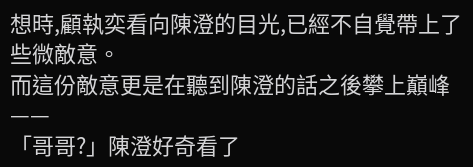想時,顧執奕看向陳澄的目光,已經不自覺帶上了些微敵意。
而這份敵意更是在聽到陳澄的話之後攀上巔峰——
「哥哥?」陳澄好奇看了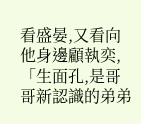看盛晏,又看向他身邊顧執奕,「生面孔,是哥哥新認識的弟弟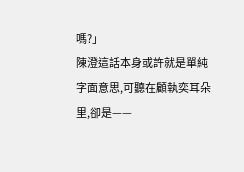嗎?」
陳澄這話本身或許就是單純字面意思,可聽在顧執奕耳朵里,卻是——